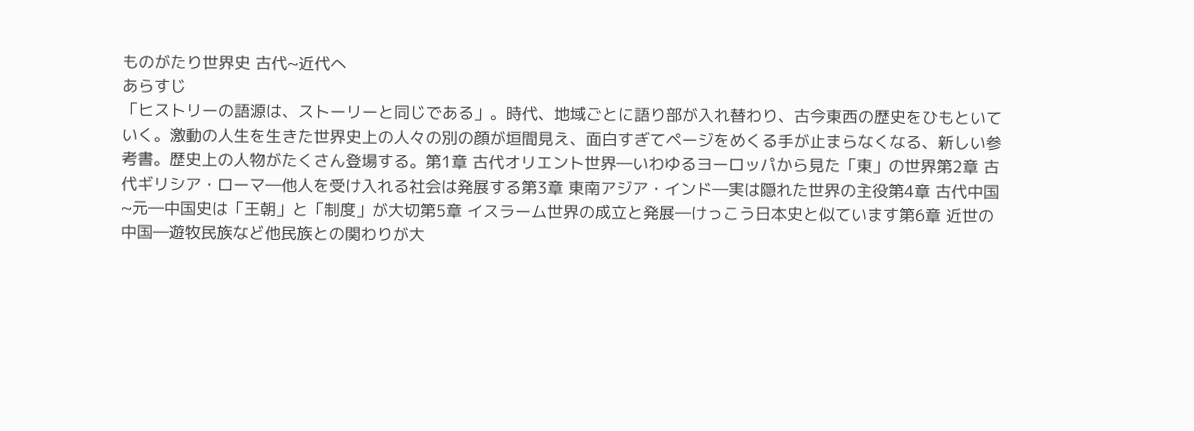ものがたり世界史 古代~近代へ
あらすじ
「ヒストリーの語源は、ストーリーと同じである」。時代、地域ごとに語り部が入れ替わり、古今東西の歴史をひもといていく。激動の人生を生きた世界史上の人々の別の顔が垣間見え、面白すぎてページをめくる手が止まらなくなる、新しい参考書。歴史上の人物がたくさん登場する。第1章 古代オリエント世界―いわゆるヨーロッパから見た「東」の世界第2章 古代ギリシア・ローマ―他人を受け入れる社会は発展する第3章 東南アジア・インド―実は隠れた世界の主役第4章 古代中国~元―中国史は「王朝」と「制度」が大切第5章 イスラーム世界の成立と発展―けっこう日本史と似ています第6章 近世の中国―遊牧民族など他民族との関わりが大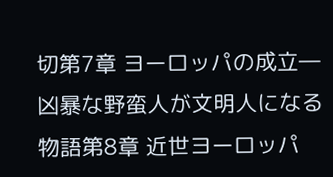切第7章 ヨーロッパの成立―凶暴な野蛮人が文明人になる物語第8章 近世ヨーロッパ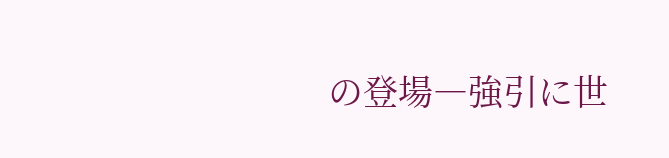の登場―強引に世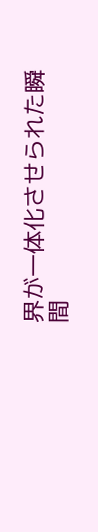界が一体化させられた瞬間